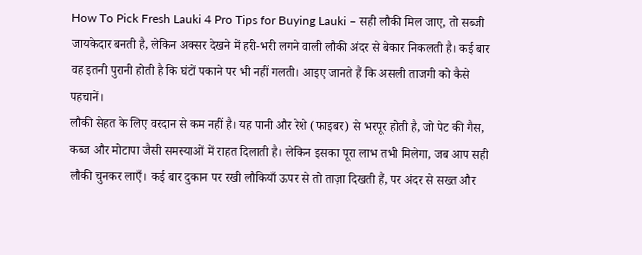How To Pick Fresh Lauki 4 Pro Tips for Buying Lauki – सही लौकी मिल जाए, तो सब्जी जायकेदार बनती है, लेकिन अक्सर देखने में हरी-भरी लगने वाली लौकी अंदर से बेकार निकलती है। कई बार वह इतनी पुरानी होती है कि घंटों पकाने पर भी नहीं गलती। आइए जानते हैं कि असली ताजगी को कैसे पहचानें।
लौकी सेहत के लिए वरदान से कम नहीं है। यह पानी और रेशे (फाइबर) से भरपूर होती है, जो पेट की गैस, कब्ज और मोटापा जैसी समस्याओं में राहत दिलाती है। लेकिन इसका पूरा लाभ तभी मिलेगा, जब आप सही लौकी चुनकर लाएँ। कई बार दुकान पर रखी लौकियाँ ऊपर से तो ताज़ा दिखती हैं, पर अंदर से सख्त और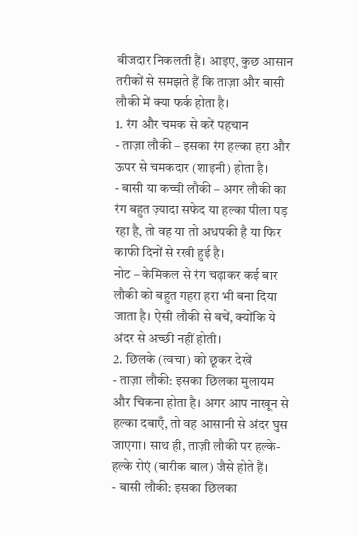बीजदार निकलती हैं। आइए, कुछ आसान तरीकों से समझते हैं कि ताज़ा और बासी लौकी में क्या फर्क होता है।
1. रंग और चमक से करें पहचान
- ताज़ा लौकी – इसका रंग हल्का हरा और ऊपर से चमकदार (शाइनी) होता है।
- बासी या कच्ची लौकी – अगर लौकी का रंग बहुत ज़्यादा सफेद या हल्का पीला पड़ रहा है, तो वह या तो अधपकी है या फिर काफी दिनों से रखी हुई है।
नोट – केमिकल से रंग चढ़ाकर कई बार लौकी को बहुत गहरा हरा भी बना दिया जाता है। ऐसी लौकी से बचें, क्योंकि ये अंदर से अच्छी नहीं होती।
2. छिलके (त्वचा) को छूकर देखें
- ताज़ा लौकी: इसका छिलका मुलायम और चिकना होता है। अगर आप नाखून से हल्का दबाएँ, तो वह आसानी से अंदर घुस जाएगा। साथ ही, ताज़ी लौकी पर हल्के-हल्के रोएं (बारीक बाल) जैसे होते हैं।
- बासी लौकी: इसका छिलका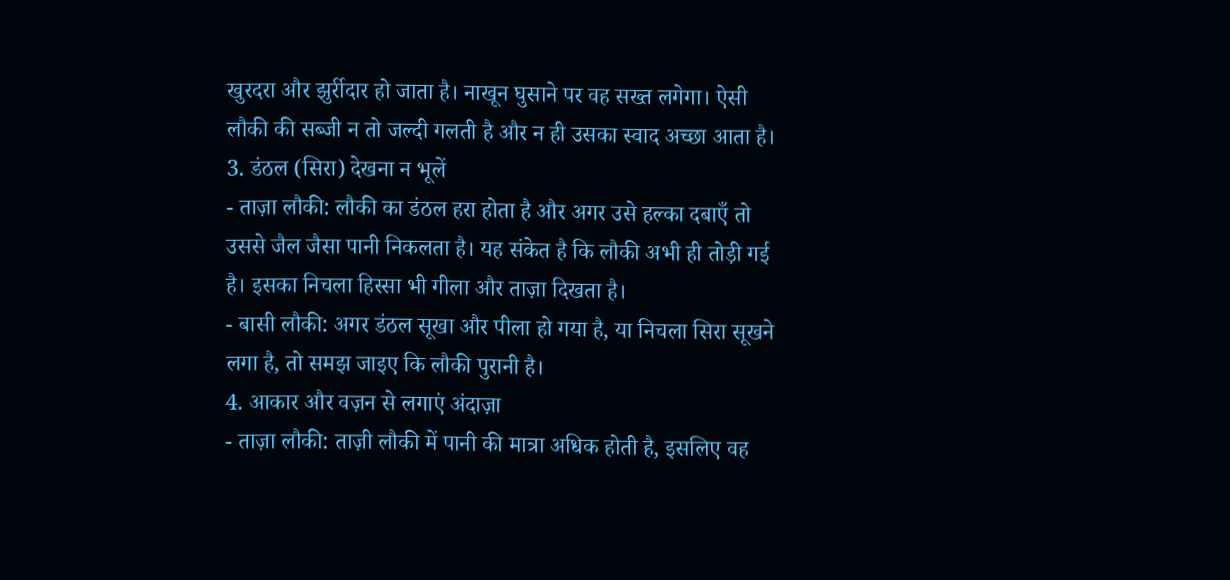खुरदरा और झुर्रीदार हो जाता है। नाखून घुसाने पर वह सख्त लगेगा। ऐसी लौकी की सब्जी न तो जल्दी गलती है और न ही उसका स्वाद अच्छा आता है।
3. डंठल (सिरा) देखना न भूलें
- ताज़ा लौकी: लौकी का डंठल हरा होता है और अगर उसे हल्का दबाएँ तो उससे जैल जैसा पानी निकलता है। यह संकेत है कि लौकी अभी ही तोड़ी गई है। इसका निचला हिस्सा भी गीला और ताज़ा दिखता है।
- बासी लौकी: अगर डंठल सूखा और पीला हो गया है, या निचला सिरा सूखने लगा है, तो समझ जाइए कि लौकी पुरानी है।
4. आकार और वज़न से लगाएं अंदाज़ा
- ताज़ा लौकी: ताज़ी लौकी में पानी की मात्रा अधिक होती है, इसलिए वह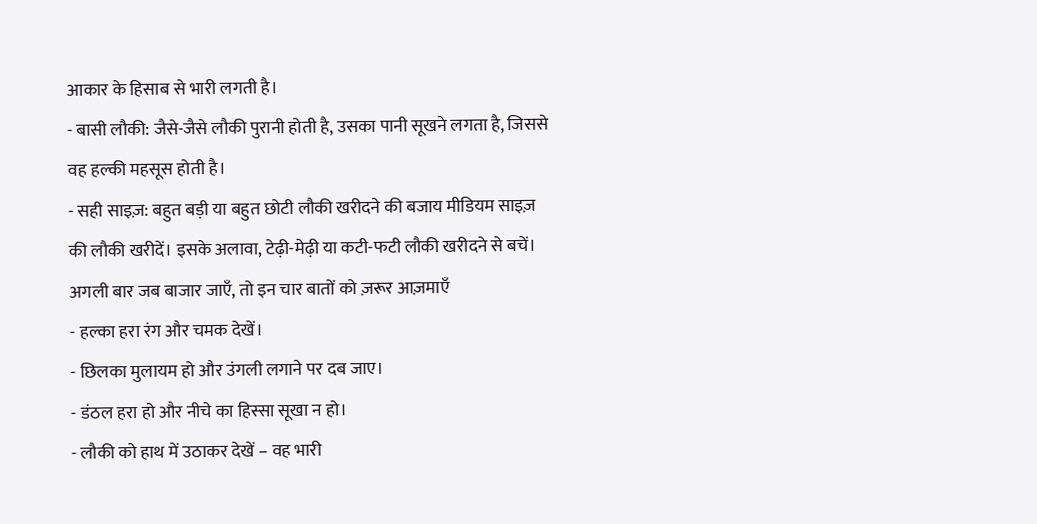आकार के हिसाब से भारी लगती है।
- बासी लौकी: जैसे-जैसे लौकी पुरानी होती है, उसका पानी सूखने लगता है, जिससे वह हल्की महसूस होती है।
- सही साइज़: बहुत बड़ी या बहुत छोटी लौकी खरीदने की बजाय मीडियम साइज़ की लौकी खरीदें। इसके अलावा, टेढ़ी-मेढ़ी या कटी-फटी लौकी खरीदने से बचें।
अगली बार जब बाजार जाएँ, तो इन चार बातों को ज़रूर आज़माएँ
- हल्का हरा रंग और चमक देखें।
- छिलका मुलायम हो और उंगली लगाने पर दब जाए।
- डंठल हरा हो और नीचे का हिस्सा सूखा न हो।
- लौकी को हाथ में उठाकर देखें – वह भारी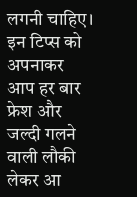लगनी चाहिए।
इन टिप्स को अपनाकर आप हर बार फ्रेश और जल्दी गलने वाली लौकी लेकर आ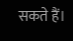सकते हैं।